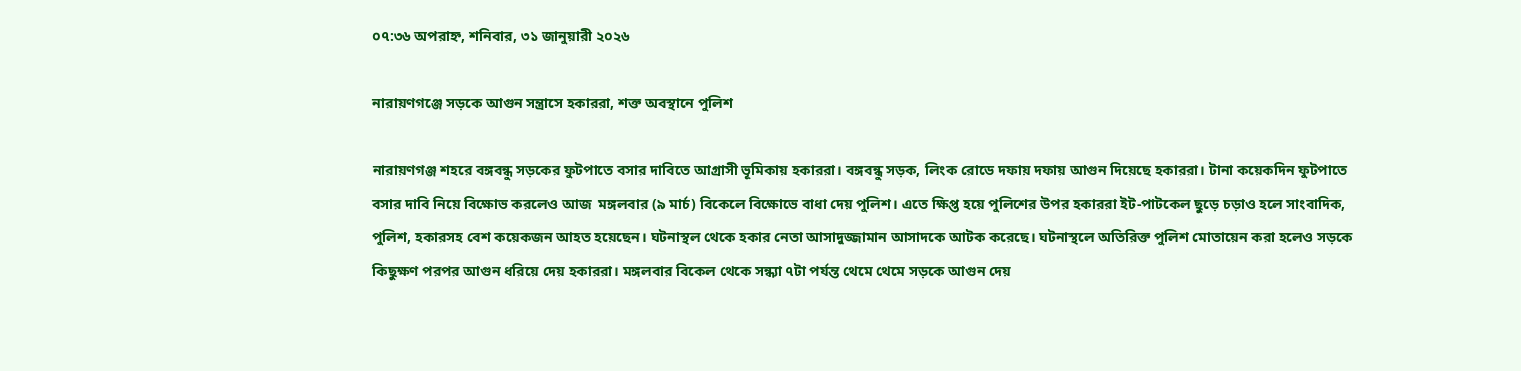০৭:৩৬ অপরাহ্ন, শনিবার, ৩১ জানুয়ারী ২০২৬

নারায়ণগঞ্জে সড়কে আগুন সন্ত্রাসে হকাররা, শক্ত অবস্থানে পুলিশ

নারায়ণগঞ্জ শহরে বঙ্গবন্ধু সড়কের ফুটপাতে বসার দাবিতে আগ্রাসী ভূমিকায় হকাররা। বঙ্গবন্ধু সড়ক, লিংক রোডে দফায় দফায় আগুন দিয়েছে হকাররা। টানা কয়েকদিন ফুটপাতে বসার দাবি নিয়ে বিক্ষোভ করলেও আজ  মঙ্গলবার (৯ মার্চ) বিকেলে বিক্ষোভে বাধা দেয় পুলিশ। এতে ক্ষিপ্ত হয়ে পুলিশের উপর হকাররা ইট-পাটকেল ছুড়ে চড়াও হলে সাংবাদিক, পুলিশ, হকারসহ বেশ কয়েকজন আহত হয়েছেন। ঘটনাস্থল থেকে হকার নেতা আসাদুজ্জামান আসাদকে আটক করেছে। ঘটনাস্থলে অতিরিক্ত পুলিশ মোতায়েন করা হলেও সড়কে কিছুক্ষণ পরপর আগুন ধরিয়ে দেয় হকাররা। মঙ্গলবার বিকেল থেকে সন্ধ্যা ৭টা পর্যন্ত থেমে থেমে সড়কে আগুন দেয়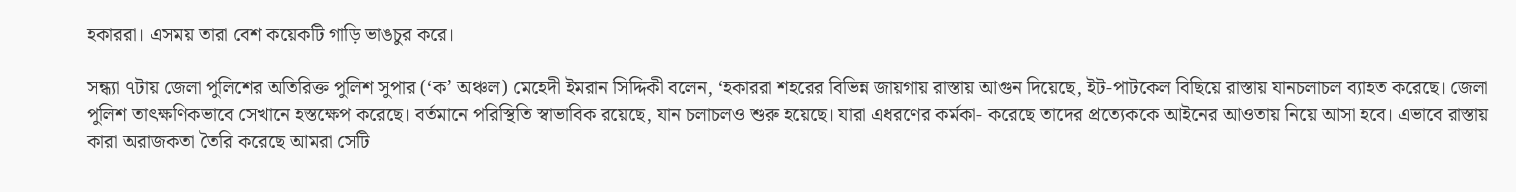হকাররা। এসময় তারা বেশ কয়েকটি গাড়ি ভাঙচুর করে।

সন্ধ্যা ৭টায় জেলা পুলিশের অতিরিক্ত পুলিশ সুপার (‘ক’ অঞ্চল) মেহেদী ইমরান সিদ্দিকী বলেন, ‘হকাররা শহরের বিভিন্ন জায়গায় রাস্তায় আগুন দিয়েছে, ইট-পাটকেল বিছিয়ে রাস্তায় যানচলাচল ব্যাহত করেছে। জেলা পুলিশ তাৎক্ষণিকভাবে সেখানে হস্তক্ষেপ করেছে। বর্তমানে পরিস্থিতি স্বাভাবিক রয়েছে, যান চলাচলও শুরু হয়েছে। যারা এধরণের কর্মকা- করেছে তাদের প্রত্যেককে আইনের আওতায় নিয়ে আসা হবে। এভাবে রাস্তায় কারা অরাজকতা তৈরি করেছে আমরা সেটি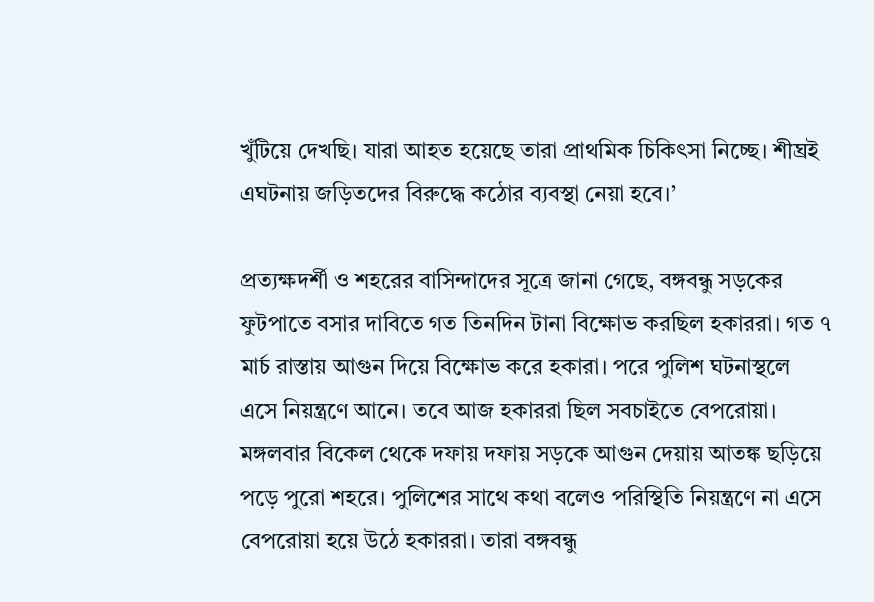খুঁটিয়ে দেখছি। যারা আহত হয়েছে তারা প্রাথমিক চিকিৎসা নিচ্ছে। শীঘ্রই এঘটনায় জড়িতদের বিরুদ্ধে কঠোর ব্যবস্থা নেয়া হবে।’

প্রত্যক্ষদর্শী ও শহরের বাসিন্দাদের সূত্রে জানা গেছে, বঙ্গবন্ধু সড়কের ফুটপাতে বসার দাবিতে গত তিনদিন টানা বিক্ষোভ করছিল হকাররা। গত ৭ মার্চ রাস্তায় আগুন দিয়ে বিক্ষোভ করে হকারা। পরে পুলিশ ঘটনাস্থলে এসে নিয়ন্ত্রণে আনে। তবে আজ হকাররা ছিল সবচাইতে বেপরোয়া। মঙ্গলবার বিকেল থেকে দফায় দফায় সড়কে আগুন দেয়ায় আতঙ্ক ছড়িয়ে পড়ে পুরো শহরে। পুলিশের সাথে কথা বলেও পরিস্থিতি নিয়ন্ত্রণে না এসে বেপরোয়া হয়ে উঠে হকাররা। তারা বঙ্গবন্ধু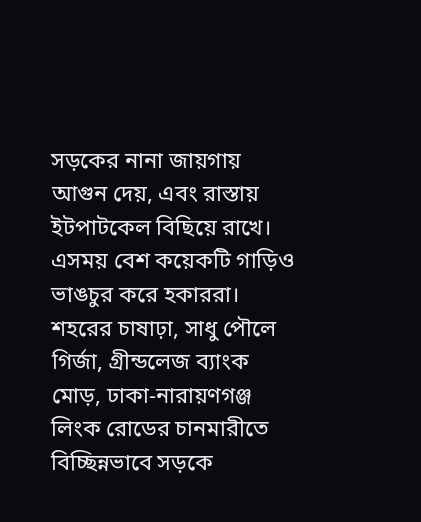সড়কের নানা জায়গায় আগুন দেয়, এবং রাস্তায় ইটপাটকেল বিছিয়ে রাখে। এসময় বেশ কয়েকটি গাড়িও ভাঙচুর করে হকাররা। শহরের চাষাঢ়া, সাধু পৌলে গির্জা, গ্রীন্ডলেজ ব্যাংক মোড়, ঢাকা-নারায়ণগঞ্জ লিংক রোডের চানমারীতে বিচ্ছিন্নভাবে সড়কে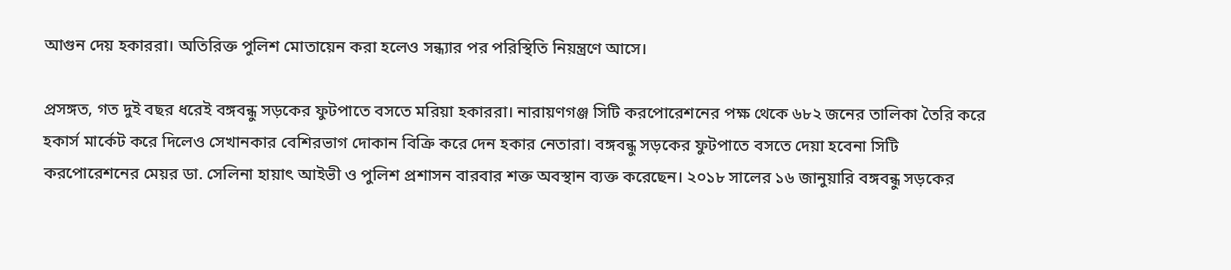আগুন দেয় হকাররা। অতিরিক্ত পুলিশ মোতায়েন করা হলেও সন্ধ্যার পর পরিস্থিতি নিয়ন্ত্রণে আসে।

প্রসঙ্গত, গত দুই বছর ধরেই বঙ্গবন্ধু সড়কের ফুটপাতে বসতে মরিয়া হকাররা। নারায়ণগঞ্জ সিটি করপোরেশনের পক্ষ থেকে ৬৮২ জনের তালিকা তৈরি করে হকার্স মার্কেট করে দিলেও সেখানকার বেশিরভাগ দোকান বিক্রি করে দেন হকার নেতারা। বঙ্গবন্ধু সড়কের ফুটপাতে বসতে দেয়া হবেনা সিটি করপোরেশনের মেয়র ডা. সেলিনা হায়াৎ আইভী ও পুলিশ প্রশাসন বারবার শক্ত অবস্থান ব্যক্ত করেছেন। ২০১৮ সালের ১৬ জানুয়ারি বঙ্গবন্ধু সড়কের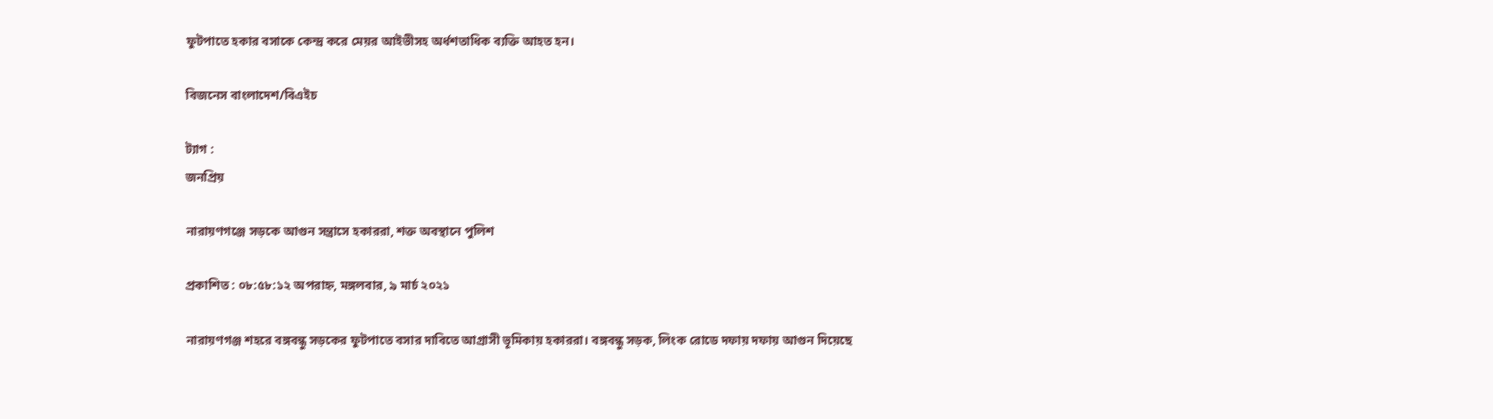ফুটপাতে হকার বসাকে কেন্দ্র করে মেয়র আইভীসহ অর্ধশতাধিক ব্যক্তি আহত হন।

বিজনেস বাংলাদেশ/বিএইচ

ট্যাগ :
জনপ্রিয়

নারায়ণগঞ্জে সড়কে আগুন সন্ত্রাসে হকাররা, শক্ত অবস্থানে পুলিশ

প্রকাশিত : ০৮:৫৮:১২ অপরাহ্ন, মঙ্গলবার, ৯ মার্চ ২০২১

নারায়ণগঞ্জ শহরে বঙ্গবন্ধু সড়কের ফুটপাতে বসার দাবিতে আগ্রাসী ভূমিকায় হকাররা। বঙ্গবন্ধু সড়ক, লিংক রোডে দফায় দফায় আগুন দিয়েছে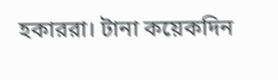হকাররা। টানা কয়েকদিন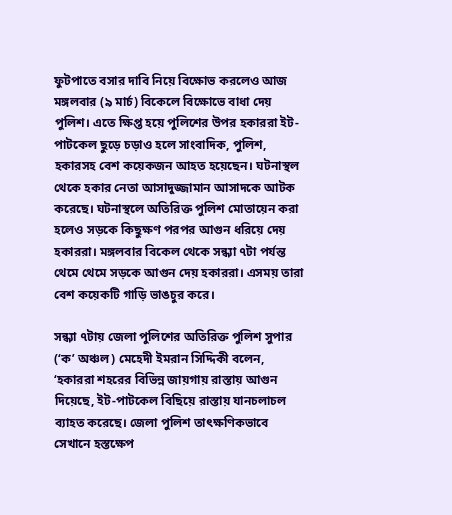ফুটপাতে বসার দাবি নিয়ে বিক্ষোভ করলেও আজ  মঙ্গলবার (৯ মার্চ) বিকেলে বিক্ষোভে বাধা দেয় পুলিশ। এতে ক্ষিপ্ত হয়ে পুলিশের উপর হকাররা ইট-পাটকেল ছুড়ে চড়াও হলে সাংবাদিক, পুলিশ, হকারসহ বেশ কয়েকজন আহত হয়েছেন। ঘটনাস্থল থেকে হকার নেতা আসাদুজ্জামান আসাদকে আটক করেছে। ঘটনাস্থলে অতিরিক্ত পুলিশ মোতায়েন করা হলেও সড়কে কিছুক্ষণ পরপর আগুন ধরিয়ে দেয় হকাররা। মঙ্গলবার বিকেল থেকে সন্ধ্যা ৭টা পর্যন্ত থেমে থেমে সড়কে আগুন দেয় হকাররা। এসময় তারা বেশ কয়েকটি গাড়ি ভাঙচুর করে।

সন্ধ্যা ৭টায় জেলা পুলিশের অতিরিক্ত পুলিশ সুপার (‘ক’ অঞ্চল) মেহেদী ইমরান সিদ্দিকী বলেন, ‘হকাররা শহরের বিভিন্ন জায়গায় রাস্তায় আগুন দিয়েছে, ইট-পাটকেল বিছিয়ে রাস্তায় যানচলাচল ব্যাহত করেছে। জেলা পুলিশ তাৎক্ষণিকভাবে সেখানে হস্তক্ষেপ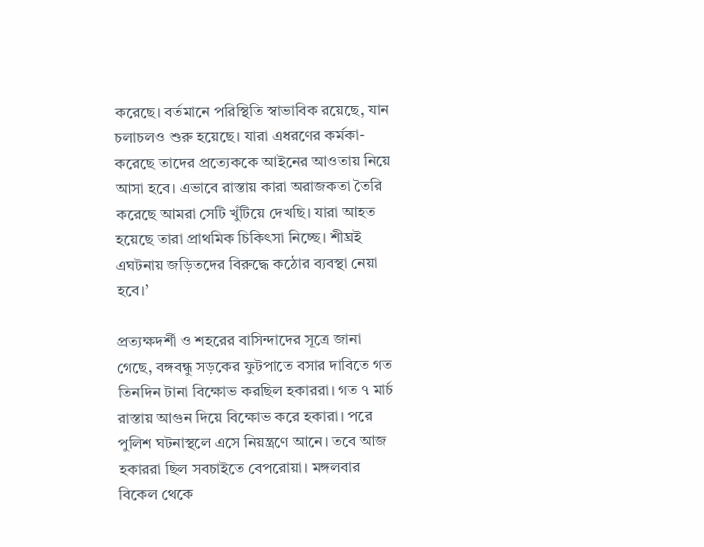করেছে। বর্তমানে পরিস্থিতি স্বাভাবিক রয়েছে, যান চলাচলও শুরু হয়েছে। যারা এধরণের কর্মকা- করেছে তাদের প্রত্যেককে আইনের আওতায় নিয়ে আসা হবে। এভাবে রাস্তায় কারা অরাজকতা তৈরি করেছে আমরা সেটি খুঁটিয়ে দেখছি। যারা আহত হয়েছে তারা প্রাথমিক চিকিৎসা নিচ্ছে। শীঘ্রই এঘটনায় জড়িতদের বিরুদ্ধে কঠোর ব্যবস্থা নেয়া হবে।’

প্রত্যক্ষদর্শী ও শহরের বাসিন্দাদের সূত্রে জানা গেছে, বঙ্গবন্ধু সড়কের ফুটপাতে বসার দাবিতে গত তিনদিন টানা বিক্ষোভ করছিল হকাররা। গত ৭ মার্চ রাস্তায় আগুন দিয়ে বিক্ষোভ করে হকারা। পরে পুলিশ ঘটনাস্থলে এসে নিয়ন্ত্রণে আনে। তবে আজ হকাররা ছিল সবচাইতে বেপরোয়া। মঙ্গলবার বিকেল থেকে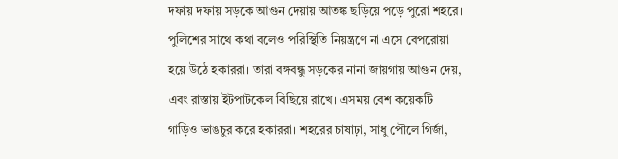দফায় দফায় সড়কে আগুন দেয়ায় আতঙ্ক ছড়িয়ে পড়ে পুরো শহরে। পুলিশের সাথে কথা বলেও পরিস্থিতি নিয়ন্ত্রণে না এসে বেপরোয়া হয়ে উঠে হকাররা। তারা বঙ্গবন্ধু সড়কের নানা জায়গায় আগুন দেয়, এবং রাস্তায় ইটপাটকেল বিছিয়ে রাখে। এসময় বেশ কয়েকটি গাড়িও ভাঙচুর করে হকাররা। শহরের চাষাঢ়া, সাধু পৌলে গির্জা,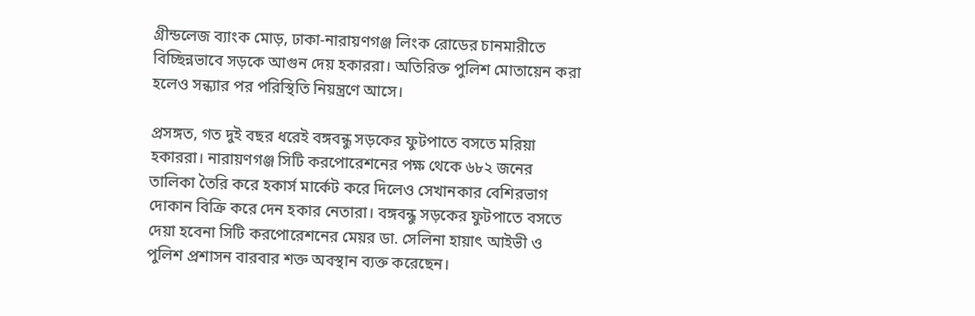গ্রীন্ডলেজ ব্যাংক মোড়, ঢাকা-নারায়ণগঞ্জ লিংক রোডের চানমারীতে বিচ্ছিন্নভাবে সড়কে আগুন দেয় হকাররা। অতিরিক্ত পুলিশ মোতায়েন করা হলেও সন্ধ্যার পর পরিস্থিতি নিয়ন্ত্রণে আসে।

প্রসঙ্গত, গত দুই বছর ধরেই বঙ্গবন্ধু সড়কের ফুটপাতে বসতে মরিয়া হকাররা। নারায়ণগঞ্জ সিটি করপোরেশনের পক্ষ থেকে ৬৮২ জনের তালিকা তৈরি করে হকার্স মার্কেট করে দিলেও সেখানকার বেশিরভাগ দোকান বিক্রি করে দেন হকার নেতারা। বঙ্গবন্ধু সড়কের ফুটপাতে বসতে দেয়া হবেনা সিটি করপোরেশনের মেয়র ডা. সেলিনা হায়াৎ আইভী ও পুলিশ প্রশাসন বারবার শক্ত অবস্থান ব্যক্ত করেছেন।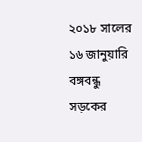২০১৮ সালের ১৬ জানুয়ারি বঙ্গবন্ধু সড়কের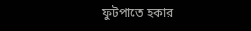ফুটপাতে হকার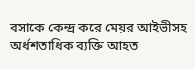বসাকে কেন্দ্র করে মেয়র আইভীসহ অর্ধশতাধিক ব্যক্তি আহত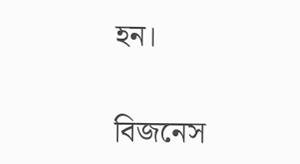হন।

বিজনেস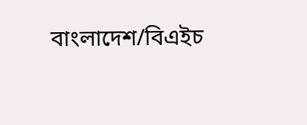বাংলাদেশ/বিএইচ